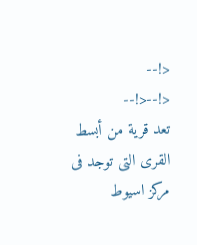<!--
<!--<!--
تعد قرية من أبسط القرى التى توجد فى مركز اسيوط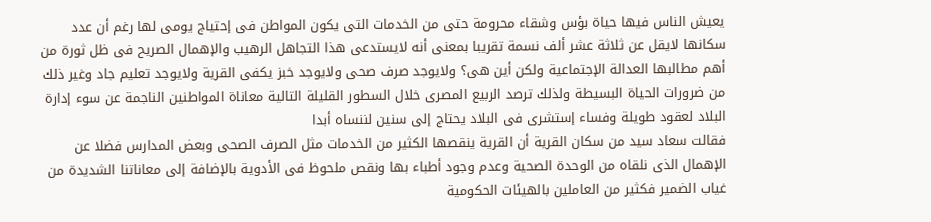يعيش الناس فيها حياة بؤس وشقاء محرومة حتى من الخدمات التى يكون المواطن فى إحتياج يومى لها رغم أن عدد سكانها لايقل عن ثلاثة عشر ألف نسمة تقريبا بمعنى أنه لايستدعى هذا التجاهل الرهيب والإهمال الصريح فى ظل ثورة من أهم مطالبها العدالة الإجتماعية ولكن أين هى؟ ولايوجد صرف صحى ولايوجد خبز يكفى القرية ولايوجد تعليم جاد وغير ذلك من ضرورات الحياة البسيطة ولذلك ترصد الربيع المصرى خلال السطور القليلة التالية معاناة المواطنين الناجمة عن سوء إدارة البلاد لعقود طويلة وفساء إستشرى فى البلاد يحتاج إلى سنين لننساه أبدا
فقالت سعاد سيد من سكان القرية أن القرية ينقصها الكثير من الخدمات مثل الصرف الصحى وبعض المدارس فضلا عن الإهمال الذى نلقاه من الوحدة الصحية وعدم وجود أطباء بها ونقص ملحوظ فى الأدوية بالإضافة إلى معاناتنا الشديدة من غياب الضمير فكثير من العاملين بالهيئات الحكومية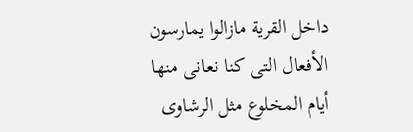داخل القرية مازالوا يمارسون الأفعال التى كنا نعانى منها أيام المخلوع مثل الرشاوى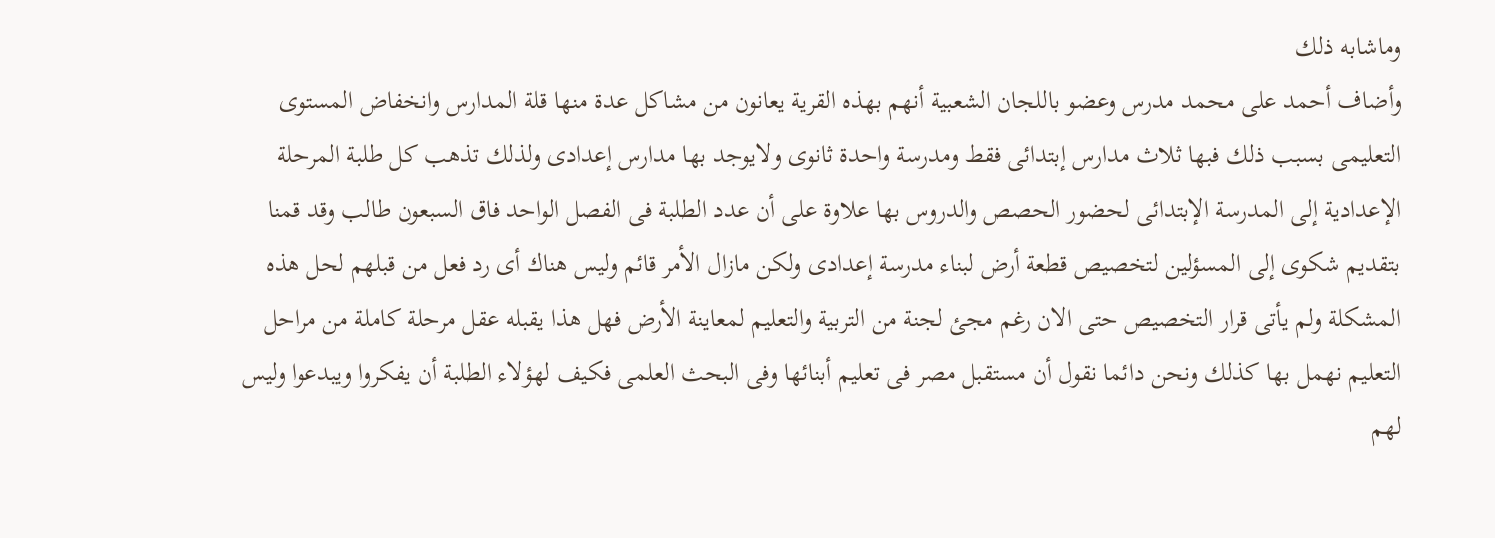وماشابه ذلك
وأضاف أحمد على محمد مدرس وعضو باللجان الشعبية أنهم بهذه القرية يعانون من مشاكل عدة منها قلة المدارس وانخفاض المستوى التعليمى بسبب ذلك فبها ثلاث مدارس إبتدائى فقط ومدرسة واحدة ثانوى ولايوجد بها مدارس إعدادى ولذلك تذهب كل طلبة المرحلة الإعدادية إلى المدرسة الإبتدائى لحضور الحصص والدروس بها علاوة على أن عدد الطلبة فى الفصل الواحد فاق السبعون طالب وقد قمنا بتقديم شكوى إلى المسؤلين لتخصيص قطعة أرض لبناء مدرسة إعدادى ولكن مازال الأمر قائم وليس هناك أى رد فعل من قبلهم لحل هذه المشكلة ولم يأتى قرار التخصيص حتى الان رغم مجئ لجنة من التربية والتعليم لمعاينة الأرض فهل هذا يقبله عقل مرحلة كاملة من مراحل التعليم نهمل بها كذلك ونحن دائما نقول أن مستقبل مصر فى تعليم أبنائها وفى البحث العلمى فكيف لهؤلاء الطلبة أن يفكروا ويبدعوا وليس لهم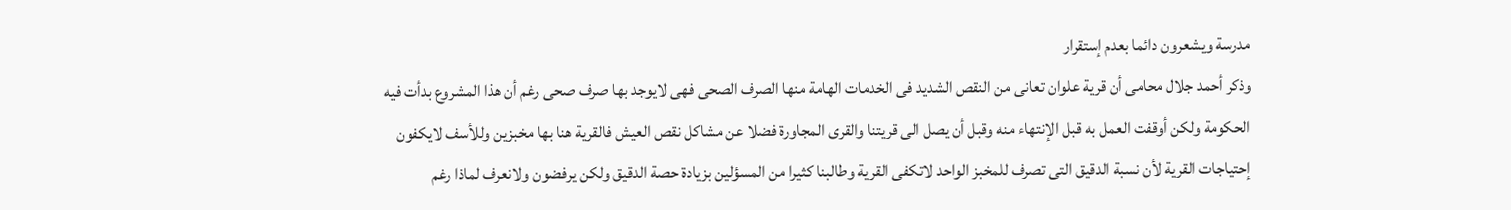مدرسة ويشعرون دائما بعدم إستقرار
وذكر أحمد جلال محامى أن قرية علوان تعانى من النقص الشديد فى الخدمات الهامة منها الصرف الصحى فهى لايوجد بها صرف صحى رغم أن هذا المشروع بدأت فيه الحكومة ولكن أوقفت العمل به قبل الإنتهاء منه وقبل أن يصل الى قريتنا والقرى المجاورة فضلا عن مشاكل نقص العيش فالقرية هنا بها مخبزين وللأسف لايكفون إحتياجات القرية لأن نسبة الدقيق التى تصرف للمخبز الواحد لاتكفى القرية وطالبنا كثيرا من المسؤلين بزيادة حصة الدقيق ولكن يرفضون ولانعرف لماذا رغم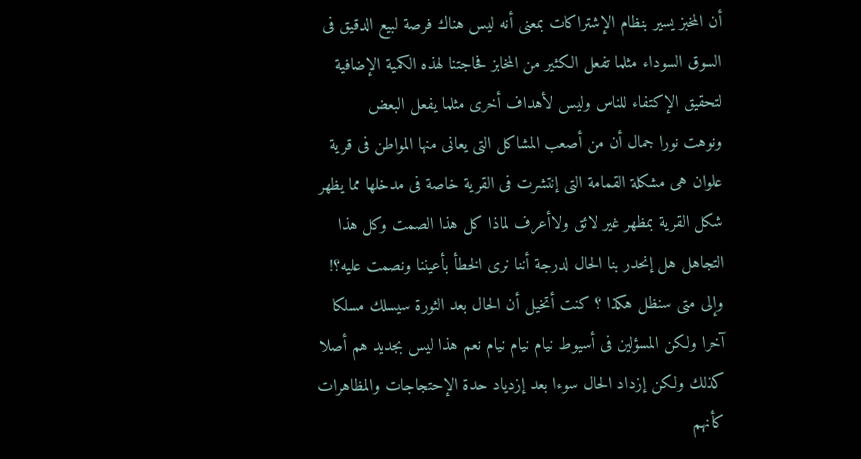أن المخبز يسير بنظام الإشتراكات بمعنى أنه ليس هناك فرصة لبيع الدقيق فى السوق السوداء مثلما تفعل الكثير من المخابز فحاجتنا لهذه الكمية الإضافية لتحقيق الإكتفاء للناس وليس لأهداف أخرى مثلما يفعل البعض
ونوهت نورا جمال أن من أصعب المشاكل التى يعانى منها المواطن فى قرية علوان هى مشكلة القمامة التى إنتشرت فى القرية خاصة فى مدخلها مما يظهر شكل القرية بمظهر غير لائق ولاأعرف لماذا كل هذا الصمت وكل هذا التجاهل هل إنحدر بنا الحال لدرجة أننا نرى الخطأ بأعيننا ونصمت عليه؟! وإلى متى سنظل هكذا ؟ كنت أتخيل أن الحال بعد الثورة سيسلك مسلكا آخرا ولكن المسؤلين فى أسيوط نيام نيام نيام نعم هذا ليس بجديد هم أصلا كذلك ولكن إزداد الحال سوءا بعد إزدياد حدة الإحتجاجات والمظاهرات كأنهم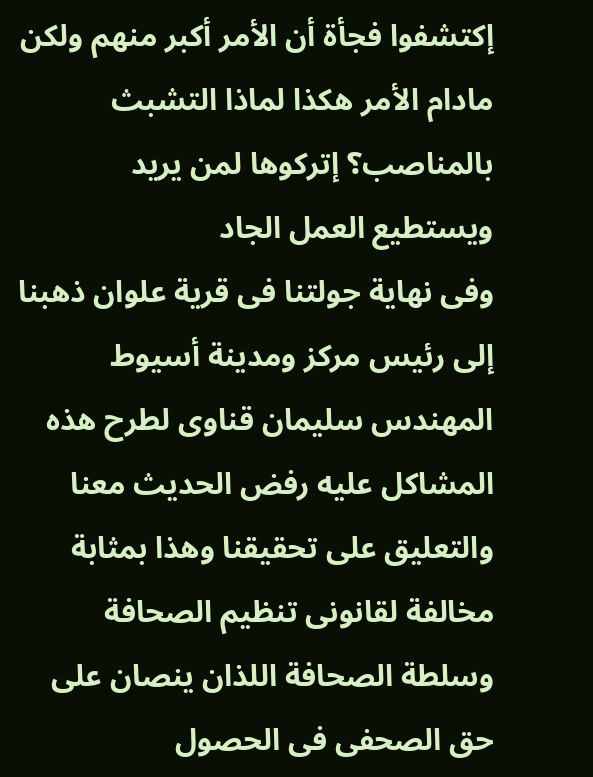إكتشفوا فجأة أن الأمر أكبر منهم ولكن مادام الأمر هكذا لماذا التشبث بالمناصب؟ إتركوها لمن يريد ويستطيع العمل الجاد
وفى نهاية جولتنا فى قرية علوان ذهبنا إلى رئيس مركز ومدينة أسيوط المهندس سليمان قناوى لطرح هذه المشاكل عليه رفض الحديث معنا والتعليق على تحقيقنا وهذا بمثابة مخالفة لقانونى تنظيم الصحافة وسلطة الصحافة اللذان ينصان على حق الصحفى فى الحصول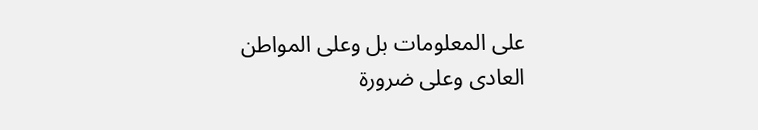على المعلومات بل وعلى المواطن العادى وعلى ضرورة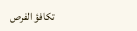تكافؤ الفرص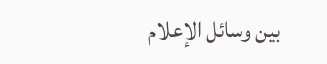بين وسائل الإعلام